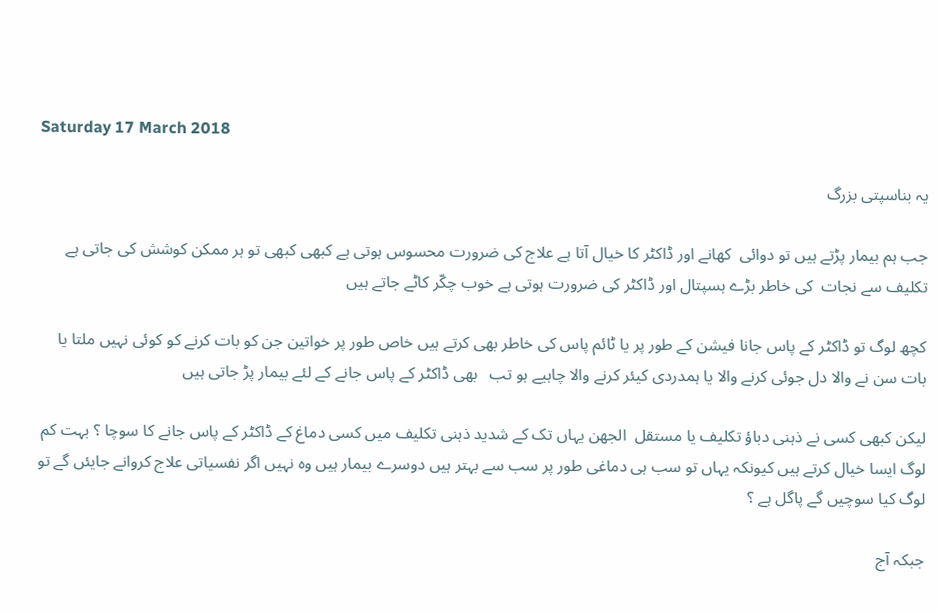Saturday 17 March 2018

یہ بناسپتی بزرگ

جب ہم بیمار پڑتے ہیں تو دوائی  کھانے اور ڈاکٹر کا خیال آتا ہے علاج کی ضرورت محسوس ہوتی ہے کبھی کبھی تو ہر ممکن کوشش کی جاتی ہے تکلیف سے نجات  کی خاطر بڑے ہسپتال اور ڈاکٹر کی ضرورت ہوتی ہے خوب چکّر کاٹے جاتے ہیں

کچھ لوگ تو ڈاکٹر کے پاس جانا فیشن کے طور پر یا ٹائم پاس کی خاطر بھی کرتے ہیں خاص طور پر خواتین جن کو بات کرنے کو کوئی نہیں ملتا یا بات سن نے والا دل جوئی کرنے والا یا ہمدردی کیئر کرنے والا چاہیے ہو تب   بھی ڈاکٹر کے پاس جانے کے لئے بیمار پڑ جاتی ہیں

لیکن کبھی کسی نے ذہنی دباؤ تکلیف یا مستقل  الجھن یہاں تک کے شدید ذہنی تکلیف میں کسی دماغ کے ڈاکٹر کے پاس جانے کا سوچا ؟ بہت کم لوگ ایسا خیال کرتے ہیں کیونکہ یہاں تو سب ہی دماغی طور پر سب سے بہتر ہیں دوسرے بیمار ہیں وہ نہیں اگر نفسیاتی علاج کروانے جایئں گے تو لوگ کیا سوچیں گے پاگل ہے ؟

جبکہ آج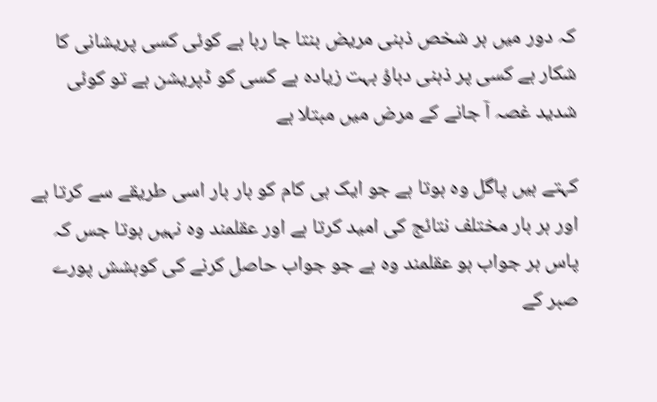کہ دور میں ہر شخص ذہنی مریض بنتا جا رہا ہے کوئی کسی پریشانی کا شکار ہے کسی پر ذہنی دباؤ بہت زیادہ ہے کسی کو ڈپریشن ہے تو کوئی شدید غصہ آ جانے کے مرض میں مبتلا ہے

کہتے ہیں پاگل وہ ہوتا ہے جو ایک ہی کام کو بار بار اسی طریقے سے کرتا ہے اور ہر بار مختلف نتائج کی امید کرتا ہے اور عقلمند وہ نہیں ہوتا جس کہ پاس ہر جواب ہو عقلمند وہ ہے جو جواب حاصل کرنے کی کوہشش پورے صبر کے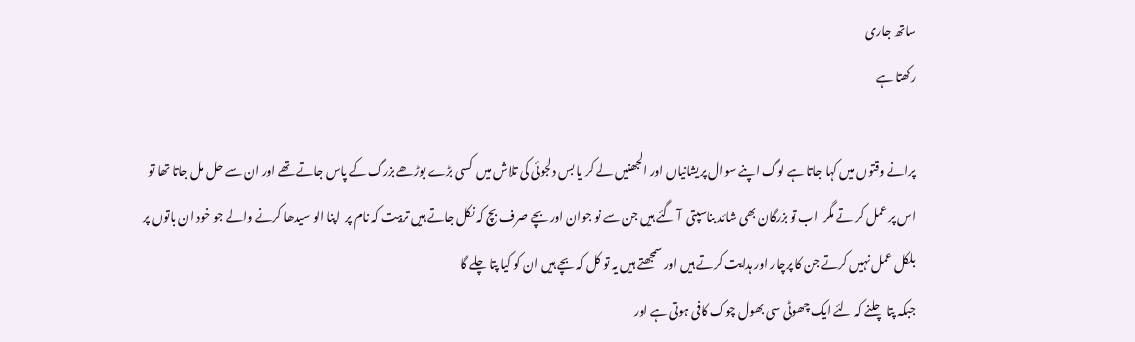ساتھ جاری
رکھتا ہے

پرانے وقتوں میں کہا جاتا ہے لوگ اپنے سوال پریشانیاں اور الجھنیں لے کر یا بس دلجوئی کی تلاش میں  کسی بڑے بوڑھے بزرگ کے پاس جاتے تھے اور ان سے حل مل جاتا تھا تو اس پر عمل کر تے مگر  اب تو بزرگان بھی شائد بناسپتی  آ گئے ہیں جن سے نو جوان اور بچے صرف بچ کہ نکل جاتے ہیں تربیت کہ نام پر  اپنا الو سیدھا کرنے والے جو خود ان باتوں پر بلکل عمل نہیں کرتے جن کا پرچار اور ہدایت کرتے ہیں اور سمجھتے ہیں یہ تو کل کہ بچے ہیں ان کو کیا پتا چلے گا
جبکہ پتا چلنے کہ لئے ایک چھوٹی سی بھول چوک کافی ہوتی ہے اور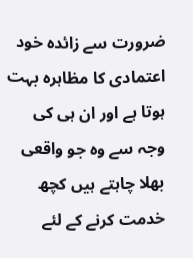ضرورت سے زائدہ خود اعتمادی کا مظاہرہ بہت ہوتا ہے اور ان ہی کی وجہ سے وہ جو واقعی بھلا چاہتے ہیں کچھ خدمت کرنے کے لئے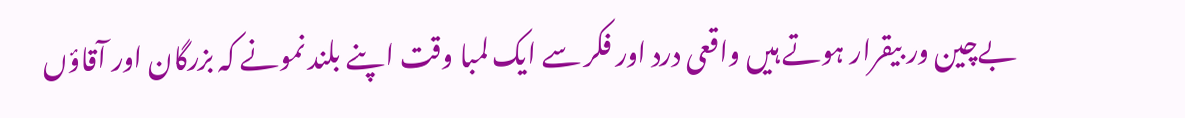بےچین ور بیقرار ہوتے ہیں واقعی درد اور فکر سے ایک لمبا وقت اپنے بلند نمونے کہ بزرگان اور آقاؤں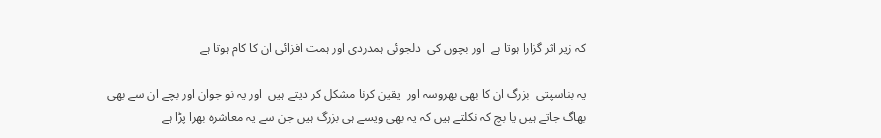کہ زیر اثر گزارا ہوتا ہے  اور بچوں کی  دلجوئی ہمدردی اور ہمت افزائی ان کا کام ہوتا ہے

یہ بناسپتی  بزرگ ان کا بھی بھروسہ اور  یقین کرنا مشکل کر دیتے ہیں  اور یہ نو جوان اور بچے ان سے بھی بھاگ جاتے ہیں یا بچ کہ نکلتے ہیں کہ یہ بھی ویسے ہی بزرگ ہیں جن سے یہ معاشرہ بھرا پڑا ہے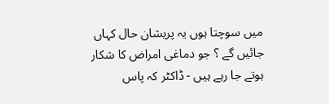میں سوچتا ہوں یہ پریشان حال کہاں جائیں گے ؟ جو دماغی امراض کا شکار ہوتے جا رہے ہیں - ڈاکٹر کہ پاس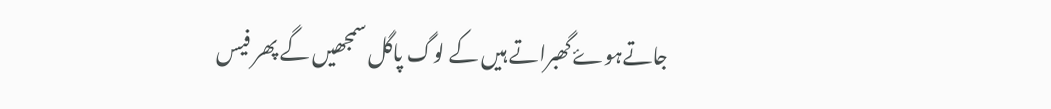جاتےہوۓ گھبراتے ہیں کے لوگ پاگل سمجھیں گے پھر فیس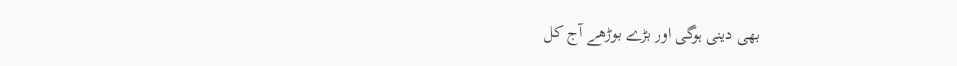بھی دینی ہوگی اور بڑے بوڑھے آج کل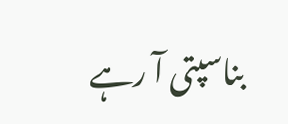بناسپتی آ رہے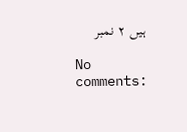ہیں ٢ نمبر

No comments: